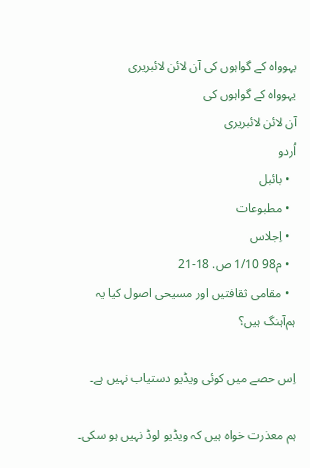یہوواہ کے گواہوں کی آن لائن لائبریری
یہوواہ کے گواہوں کی
آن لائن لائبریری
اُردو
  • بائبل
  • مطبوعات
  • اِجلاس
  • م98 1/10 ص. 18-21
  • مقامی ثقافتیں اور مسیحی اصول کیا یہ ہم‌آہنگ ہیں؟

اِس حصے میں کوئی ویڈیو دستیاب نہیں ہے۔

ہم معذرت خواہ ہیں کہ ویڈیو لوڈ نہیں ہو سکی۔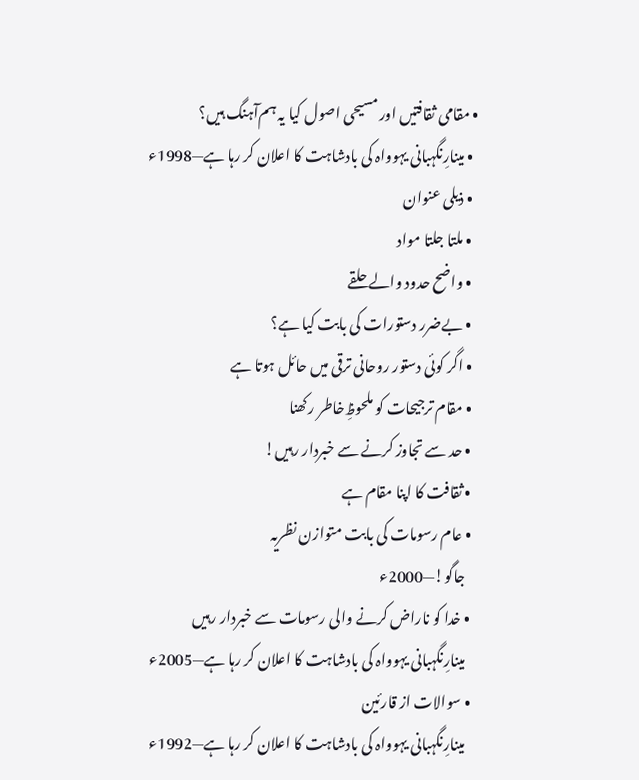• مقامی ثقافتیں اور مسیحی اصول کیا یہ ہم‌آہنگ ہیں؟
  • مینارِنگہبانی یہوواہ کی بادشاہت کا اعلان کر رہا ہے—1998ء
  • ذیلی عنوان
  • ملتا جلتا مواد
  • واضح حدود والے حلقے
  • بے‌ضرر دستورات کی بابت کیا ہے؟
  • اگر کوئی دستور روحانی ترقی میں حائل ہوتا ہے
  • مقام ترجیحات کو ملحوظِ‌خاطر رکھنا
  • حد سے تجاوز کرنے سے خبردار رہیں!
  • ثقافت کا اپنا مقام ہے
  • عام رسومات کی بابت متوازن نظریہ
    جاگو!—2000ء
  • خدا کو ناراض کرنے والی رسومات سے خبردار رہیں
    مینارِنگہبانی یہوواہ کی بادشاہت کا اعلان کر رہا ہے—2005ء
  • سوالات از قارئین
    مینارِنگہبانی یہوواہ کی بادشاہت کا اعلان کر رہا ہے—1992ء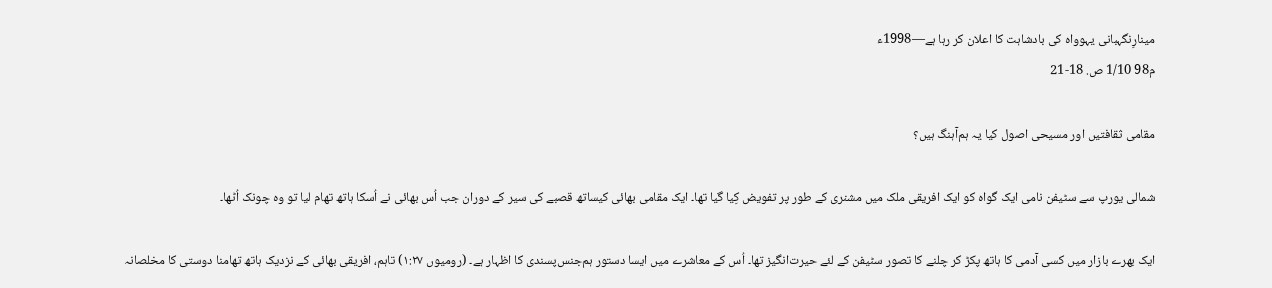مینارِنگہبانی یہوواہ کی بادشاہت کا اعلان کر رہا ہے—1998ء
م98 1/10 ص. 18-21

مقامی ثقافتیں اور مسیحی اصول کیا یہ ہم‌آہنگ ہیں؟

شمالی یورپ سے سٹیفن نامی ایک گواہ کو ایک افریقی ملک میں مشنری کے طور پر تفویض کِیا گیا تھا۔ ایک مقامی بھائی کیساتھ قصبے کی سیر کے دوران جب اُس بھائی نے اُسکا ہاتھ تھام لیا تو وہ چونک اُٹھا۔

ایک بھرے بازار میں کسی آدمی کا ہاتھ پکڑ کر چلنے کا تصور سٹیفن کے لئے حیرت‌انگیز تھا۔ اُس کے معاشرے میں ایسا دستور ہم‌جنس‌پسندی کا اظہار ہے۔ (رومیوں ۱:۲۷) تاہم، افریقی بھائی کے نزدیک ہاتھ تھامنا دوستی کا مخلصانہ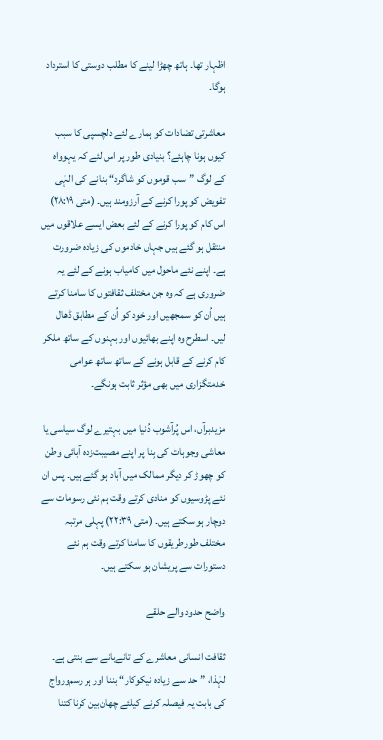اظہار تھا۔ ہاتھ چھڑا لینے کا مطلب دوستی کا استرداد ہوگا۔

معاشرتی تضادات کو ہمارے لئے دلچسپی کا سبب کیوں ہونا چاہئے؟ بنیادی طور پر اس لئے کہ یہوواہ کے لوگ ”سب قوموں کو شاگرد“ بنانے کی الہٰی تفویض کو پورا کرنے کے آرزومند ہیں۔ (متی ۲۸:۱۹) اس کام کو پورا کرنے کے لئے بعض ایسے علاقوں میں منتقل ہو گئے ہیں جہاں خادموں کی زیادہ ضرورت ہے۔ اپنے نئے ماحول میں کامیاب ہونے کے لئے یہ ضروری ہے کہ وہ جن مختلف ثقافتوں کا سامنا کرتے ہیں اُن کو سمجھیں اور خود کو اُن کے مطابق ڈھال لیں۔ اسطرح وہ اپنے بھائیوں اور بہنوں کے ساتھ ملکر کام کرنے کے قابل ہونے کے ساتھ ساتھ عوامی خدمتگزاری میں بھی مؤثر ثابت ہونگے۔

مزیدبرآں، اس پُرآشوب دُنیا میں بہتیرے لوگ سیاسی یا معاشی وجوہات کی بِنا پر اپنے مصیبت‌زدہ آبائی وطن کو چھوڑ کر دیگر ممالک میں آباد ہو گئے ہیں۔ پس ان نئے پڑوسیوں کو منادی کرتے وقت ہم نئی رسومات سے دوچار ہو سکتے ہیں۔ (متی ۲۲:۳۹) پہلی مرتبہ مختلف طورطریقوں کا سامنا کرتے وقت ہم نئے دستورات سے پریشان ہو سکتے ہیں۔

واضح حدود والے حلقے

ثقافت انسانی معاشرے کے تانے‌بانے سے بنتی ہے۔ لہٰذا، ”حد سے زیادہ نیکوکار“ بننا اور ہر رسم‌ورواج کی بابت یہ فیصلہ کرنے کیلئے چھان‌بین کرنا کتنا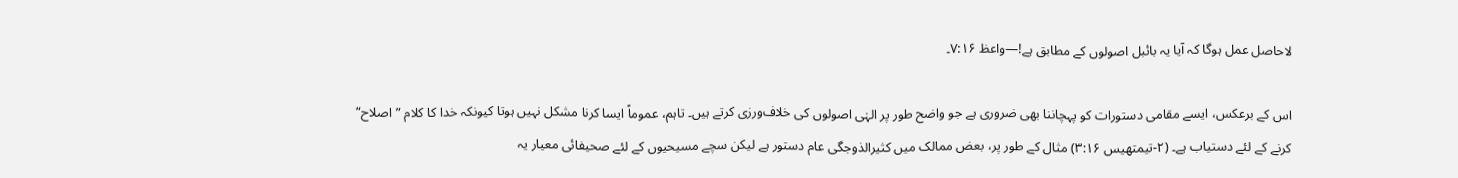لاحاصل عمل ہوگا کہ آیا یہ بائبل اصولوں کے مطابق ہے!—واعظ ۷:۱۶۔

اس کے برعکس، ایسے مقامی دستورات کو پہچاننا بھی ضروری ہے جو واضح طور پر الہٰی اصولوں کی خلاف‌ورزی کرتے ہیں۔ تاہم، عموماً ایسا کرنا مشکل نہیں ہوتا کیونکہ خدا کا کلام ”اصلاح“ کرنے کے لئے دستیاب ہے۔ (۲-تیمتھیس ۳:۱۶) مثال کے طور پر، بعض ممالک میں کثیرالذوجگی عام دستور ہے لیکن سچے مسیحیوں کے لئے صحیفائی معیار یہ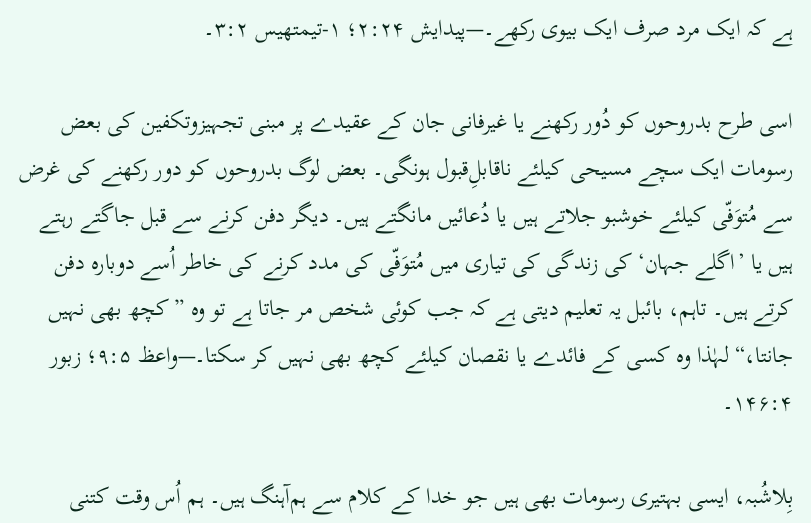ہے کہ ایک مرد صرف ایک بیوی رکھے۔—پیدایش ۲:۲۴؛ ۱-تیمتھیس ۳:۲۔

اسی طرح بدروحوں کو دُور رکھنے یا غیرفانی جان کے عقیدے پر مبنی تجہیزوتکفین کی بعض رسومات ایک سچے مسیحی کیلئے ناقابلِ‌قبول ہونگی۔ بعض لوگ بدروحوں کو دور رکھنے کی غرض سے مُتوَفّی کیلئے خوشبو جلاتے ہیں یا دُعائیں مانگتے ہیں۔ دیگر دفن کرنے سے قبل جاگتے رہتے ہیں یا ’اگلے جہان‘ کی زندگی کی تیاری میں مُتوَفّی کی مدد کرنے کی خاطر اُسے دوبارہ دفن کرتے ہیں۔ تاہم، بائبل یہ تعلیم دیتی ہے کہ جب کوئی شخص مر جاتا ہے تو وہ ”کچھ بھی نہیں جانتا،“ لہٰذا وہ کسی کے فائدے یا نقصان کیلئے کچھ بھی نہیں کر سکتا۔—واعظ ۹:۵؛ زبور ۱۴۶:۴۔

بِلاشُبہ، ایسی بہتیری رسومات بھی ہیں جو خدا کے کلام سے ہم‌آہنگ ہیں۔ ہم اُس وقت کتنی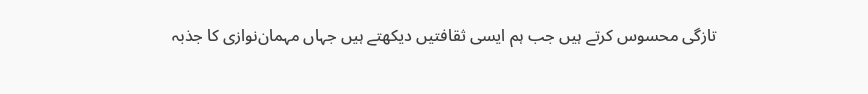تازگی محسوس کرتے ہیں جب ہم ایسی ثقافتیں دیکھتے ہیں جہاں مہمان‌نوازی کا جذبہ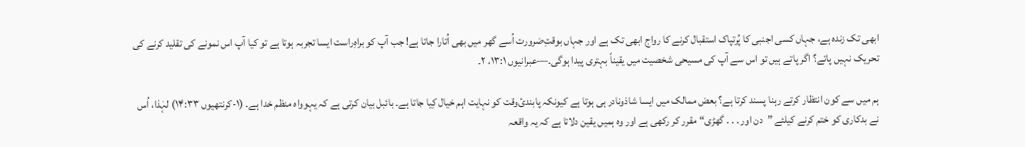ابھی تک زندہ ہے، جہاں کسی اجنبی کا پُرتپاک استقبال کرنے کا رواج ابھی تک ہے اور جہاں بوقتِ‌ضرورت اُسے گھر میں بھی اُتارا جاتا ہے! جب آپ کو براہِ‌راست ایسا تجربہ ہوتا ہے تو کیا آپ اس نمونے کی تقلید کرنے کی تحریک نہیں پاتے؟ اگر پاتے ہیں تو اس سے آپ کی مسیحی شخصیت میں یقیناً بہتری پیدا ہوگی۔—عبرانیوں ۱۳:۱، ۲۔

ہم میں سے کون انتظار کرتے رہنا پسند کرتا ہے؟ بعض ممالک میں ایسا شاذونادر ہی ہوتا ہے کیونکہ پابندئ‌وقت کو نہایت اہم خیال کِیا جاتا ہے۔ بائبل بیان کرتی ہے کہ یہوواہ منظم خدا ہے۔ (۱-کرنتھیوں ۱۴:۳۳) لہٰذا، اُس نے بدکاری کو ختم کرنے کیلئے ”دن اور . . . گھڑی“ مقرر کر رکھی ہے اور وہ ہمیں یقین دلاتا ہے کہ یہ واقعہ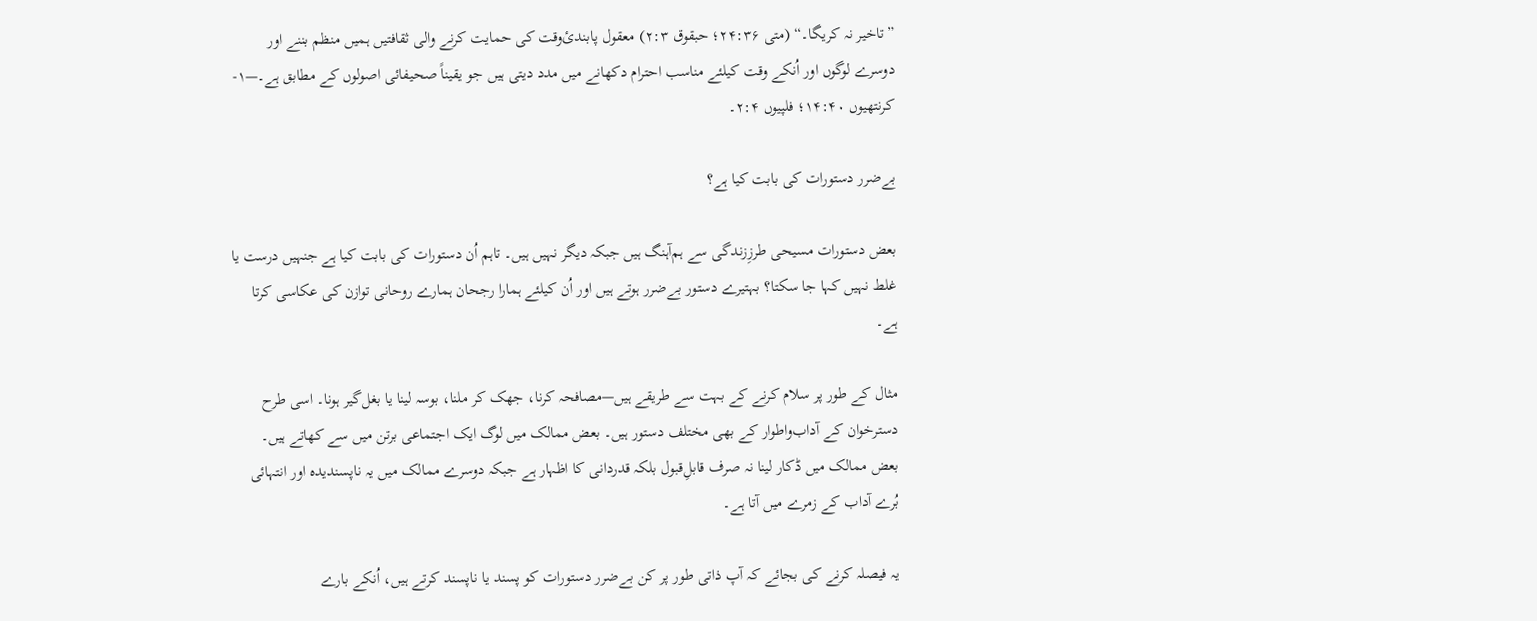”تاخیر نہ کریگا۔“ (متی ۲۴:۳۶؛ حبقوق ۲:۳) معقول پابندئ‌وقت کی حمایت کرنے والی ثقافتیں ہمیں منظم بننے اور دوسرے لوگوں اور اُنکے وقت کیلئے مناسب احترام دکھانے میں مدد دیتی ہیں جو یقیناً صحیفائی اصولوں کے مطابق ہے۔—۱-کرنتھیوں ۱۴:۴۰؛ فلپیوں ۲:۴۔

بے‌ضرر دستورات کی بابت کیا ہے؟

بعض دستورات مسیحی طرزِزندگی سے ہم‌آہنگ ہیں جبکہ دیگر نہیں ہیں۔ تاہم اُن دستورات کی بابت کیا ہے جنہیں درست یا غلط نہیں کہا جا سکتا؟ بہتیرے دستور بے‌ضرر ہوتے ہیں اور اُن کیلئے ہمارا رجحان ہمارے روحانی توازن کی عکاسی کرتا ہے۔

مثال کے طور پر سلام کرنے کے بہت سے طریقے ہیں—مصافحہ کرنا، جھک کر ملنا، بوسہ لینا یا بغل‌گیر ہونا۔ اسی طرح دسترخوان کے آداب‌واطوار کے بھی مختلف دستور ہیں۔ بعض ممالک میں لوگ ایک اجتماعی برتن میں سے کھاتے ہیں۔ بعض ممالک میں ڈکار لینا نہ صرف قابلِ‌قبول بلکہ قدردانی کا اظہار ہے جبکہ دوسرے ممالک میں یہ ناپسندیدہ اور انتہائی بُرے آداب کے زمرے میں آتا ہے۔

یہ فیصلہ کرنے کی بجائے کہ آپ ذاتی طور پر کن بے‌ضرر دستورات کو پسند یا ناپسند کرتے ہیں، اُنکے بارے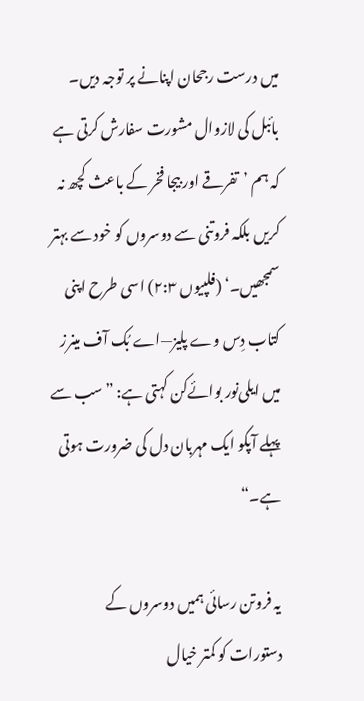میں درست رجحان اپنانے پر توجہ دیں۔ بائبل کی لازوال مشورت سفارش کرتی ہے کہ ہم ’تفرقے اور بیجا فخر کے باعث کچھ نہ کریں بلکہ فروتنی سے دوسروں کو خود سے بہتر سمجھیں۔‘ (فلپیوں ۲:۳) اسی طرح اپنی کتاب دِس وے پلیز—اے بُک آف مینرز میں ایلی‌نور بوائے‌کن کہتی ہے: ”سب سے پہلے آپکو ایک مہربان دل کی ضرورت ہوتی ہے۔“

یہ فروتن رسائی ہمیں دوسروں کے دستورات کو کمتر خیال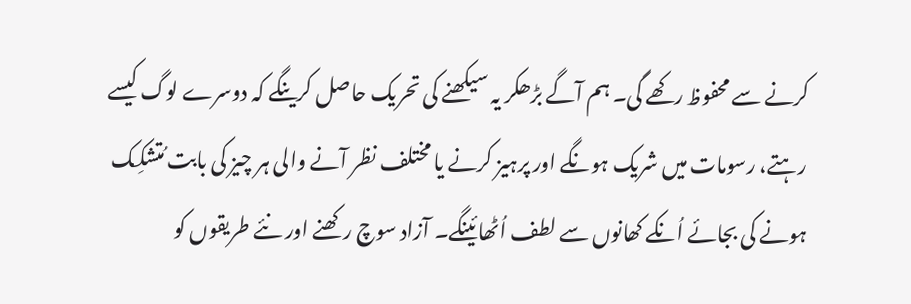کرنے سے محفوظ رکھے گی۔ ہم آگے بڑھکر یہ سیکھنے کی تحریک حاصل کرینگے کہ دوسرے لوگ کیسے رہتے، رسومات میں شریک ہونگے اور پرہیز کرنے یا مختلف نظر آنے والی ہر چیز کی بابت مُتشکِک ہونے کی بجائے اُنکے کھانوں سے لطف اُٹھائینگے۔ آزاد سوچ رکھنے اور نئے طریقوں کو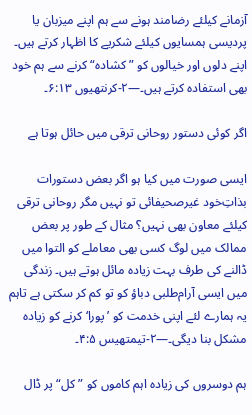آزمانے کیلئے رضامند ہونے سے ہم اپنے میزبان یا پردیسی ہمسایوں کیلئے شکریے کا اظہار کرتے ہیں۔ اپنے دلوں اور خیالوں کو ”کشادہ“ کرنے سے ہم خود بھی استفادہ کرتے ہیں۔—۲-کرنتھیوں ۶:۱۳۔

اگر کوئی دستور روحانی ترقی میں حائل ہوتا ہے

ایسی صورت میں کیا ہو اگر بعض دستورات بذاتِ‌خود غیرصحیفائی تو نہیں مگر روحانی ترقی کیلئے معاون بھی نہیں؟ مثال کے طور پر بعض ممالک میں لوگ کسی بھی معاملے کو التوا میں ڈالنے کی طرف بہت زیادہ مائل ہوتے ہیں۔ زندگی میں ایسی آرام‌طلبی دباؤ کو تو کم کر سکتی ہے تاہم یہ ہمارے لئے اپنی خدمت کو ’پورا‘ کرنے کو زیادہ مشکل بنا دیگی۔—۲-تیمتھیس ۴:۵۔

ہم دوسروں کی زیادہ اہم کاموں کو ”کل“ پر ڈال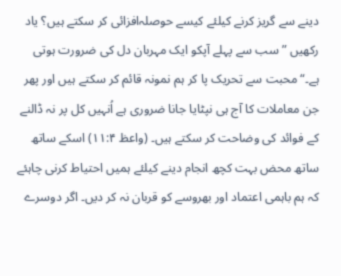دینے سے گریز کرنے کیلئے کیسے حوصلہ‌افزائی کر سکتے ہیں؟ یاد رکھیں ”سب سے پہلے آپکو ایک مہربان دل کی ضرورت ہوتی ہے۔“ محبت سے تحریک پا کر ہم نمونہ قائم کر سکتے ہیں اور پھر جن معاملات کا آج ہی نپٹایا جانا ضروری ہے اُنہیں کل پر نہ ڈالنے کے فوائد کی وضاحت کر سکتے ہیں۔ (واعظ ۱۱:۴) اسکے ساتھ ساتھ محض بہت کچھ انجام دینے کیلئے ہمیں احتیاط کرنی چاہئے کہ ہم باہمی اعتماد اور بھروسے کو قربان نہ کر دیں۔ اگر دوسرے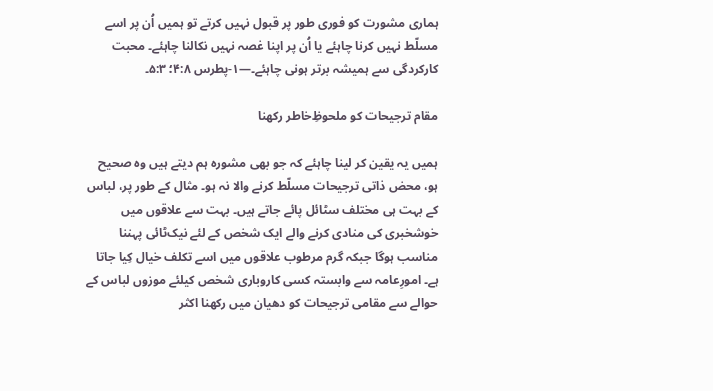ہماری مشورت کو فوری طور پر قبول نہیں کرتے تو ہمیں اُن پر اسے مسلّط نہیں کرنا چاہئے یا اُن پر اپنا غصہ نہیں نکالنا چاہئے۔ محبت کارکردگی سے ہمیشہ برتر ہونی چاہئے۔—۱-پطرس ۴:۸؛ ۵:۳۔

مقام ترجیحات کو ملحوظِ‌خاطر رکھنا

ہمیں یہ یقین کر لینا چاہئے کہ جو بھی مشورہ ہم دیتے ہیں وہ صحیح ہو، محض ذاتی ترجیحات مسلّط کرنے والا نہ ہو۔ مثال کے طور پر، لباس کے بہت ہی مختلف سٹائل پائے جاتے ہیں۔ بہت سے علاقوں میں خوشخبری کی منادی کرنے والے ایک شخص کے لئے نیک‌ٹائی پہننا مناسب ہوگا جبکہ گرم مرطوب علاقوں میں اسے تکلف خیال کِیا جاتا ہے۔ امورِعامہ سے وابستہ کسی کاروباری شخص کیلئے موزوں لباس کے حوالے سے مقامی ترجیحات کو دھیان میں رکھنا اکثر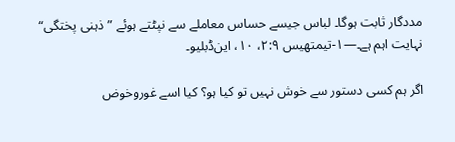مددگار ثابت ہوگا۔ لباس جیسے حساس معاملے سے نپٹتے ہوئے ”ذہنی پختگی“ نہایت اہم ہے۔—۱-تیمتھیس ۲:۹، ۱۰، این‌ڈبلیو۔

اگر ہم کسی دستور سے خوش نہیں تو کیا ہو؟ کیا اسے غوروخوض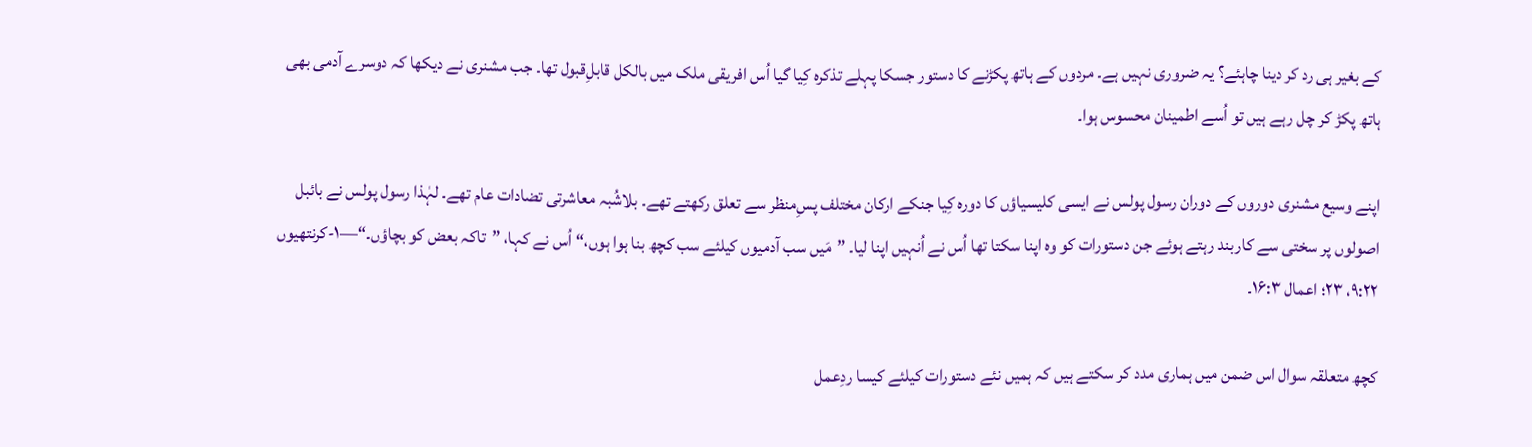کے بغیر ہی رد کر دینا چاہئے؟ یہ ضروری نہیں ہے۔ مردوں کے ہاتھ پکڑنے کا دستور جسکا پہلے تذکرہ کِیا گیا اُس افریقی ملک میں بالکل قابلِ‌قبول تھا۔ جب مشنری نے دیکھا کہ دوسرے آدمی بھی ہاتھ پکڑ کر چل رہے ہیں تو اُسے اطمینان محسوس ہوا۔

اپنے وسیع مشنری دوروں کے دوران رسول پولس نے ایسی کلیسیاؤں کا دورہ کِیا جنکے ارکان مختلف پسِ‌منظر سے تعلق رکھتے تھے۔ بلا‌شُبہ معاشرتی تضادات عام تھے۔ لہٰذا رسول پولس نے بائبل اصولوں پر سختی سے کاربند رہتے ہوئے جن دستورات کو وہ اپنا سکتا تھا اُس نے اُنہیں اپنا لیا۔ ”مَیں سب آدمیوں کیلئے سب کچھ بنا ہوا ہوں،“ اُس نے کہا، ”تاکہ بعض کو بچاؤں۔“—۱-کرنتھیوں ۹:۲۲، ۲۳؛ اعمال ۱۶:۳۔

کچھ متعلقہ سوال اس ضمن میں ہماری مدد کر سکتے ہیں کہ ہمیں نئے دستورات کیلئے کیسا ردِعمل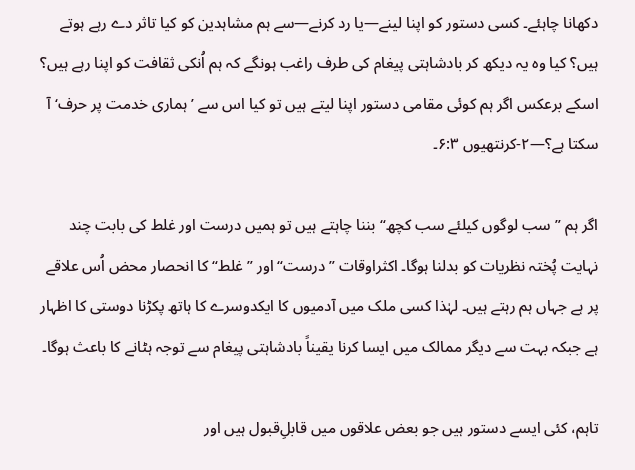دکھانا چاہئے۔ کسی دستور کو اپنا لینے—یا رد کرنے—سے ہم مشاہدین کو کیا تاثر دے رہے ہوتے ہیں؟ کیا وہ یہ دیکھ کر بادشاہتی پیغام کی طرف راغب ہونگے کہ ہم اُنکی ثقافت کو اپنا رہے ہیں؟ اسکے برعکس اگر ہم کوئی مقامی دستور اپنا لیتے ہیں تو کیا اس سے ’ہماری خدمت پر حرف‘ آ سکتا ہے؟—۲-کرنتھیوں ۶:۳۔

اگر ہم ”سب لوگوں کیلئے سب کچھ“ بننا چاہتے ہیں تو ہمیں درست اور غلط کی بابت چند نہایت پُختہ نظریات کو بدلنا ہوگا۔ اکثراوقات ”درست“ اور ”غلط“ کا انحصار محض اُس علاقے پر ہے جہاں ہم رہتے ہیں۔ لہٰذا کسی ملک میں آدمیوں کا ایکدوسرے کا ہاتھ پکڑنا دوستی کا اظہار ہے جبکہ بہت سے دیگر ممالک میں ایسا کرنا یقیناً بادشاہتی پیغام سے توجہ ہٹانے کا باعث ہوگا۔

تاہم، کئی ایسے دستور ہیں جو بعض علاقوں میں قابلِ‌قبول ہیں اور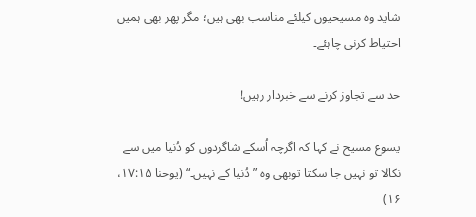شاید وہ مسیحیوں کیلئے مناسب بھی ہیں؛ مگر پھر بھی ہمیں احتیاط کرنی چاہئے۔

حد سے تجاوز کرنے سے خبردار رہیں!

یسوع مسیح نے کہا کہ اگرچہ اُسکے شاگردوں کو دُنیا میں سے نکالا تو نہیں جا سکتا توبھی وہ ”دُنیا کے نہیں۔“ (یوحنا ۱۷:۱۵، ۱۶)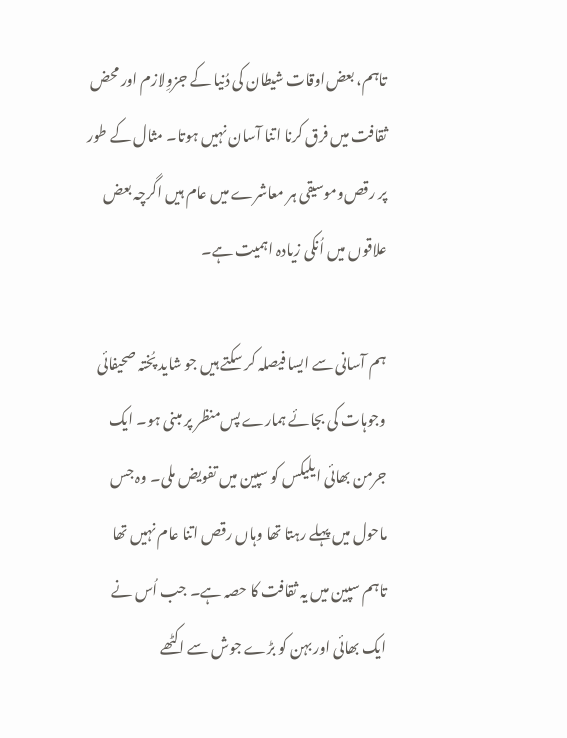تاہم، بعض‌اوقات شیطان کی دُنیا کے جزوِلازم اور محض ثقافت میں فرق کرنا اتنا آسان نہیں ہوتا۔ مثال کے طور پر رقص‌وموسیقی ہر معاشرے میں عام ہیں اگرچہ بعض علاقوں میں اُنکی زیادہ اہمیت ہے۔

ہم آسانی سے ایسا فیصلہ کر سکتے ہیں جو شاید پُختہ صحیفائی وجوہات کی بجائے ہمارے پس‌منظر پر مبنی ہو۔ ایک جرمن بھائی ایلیکس کو سپین میں تفویض ملی۔ وہ جس ماحول میں پہلے رہتا تھا وہاں رقص اتنا عام نہیں تھا تاہم سپین میں یہ ثقافت کا حصہ ہے۔ جب اُس نے ایک بھائی اور بہن کو بڑے جوش سے اکٹھے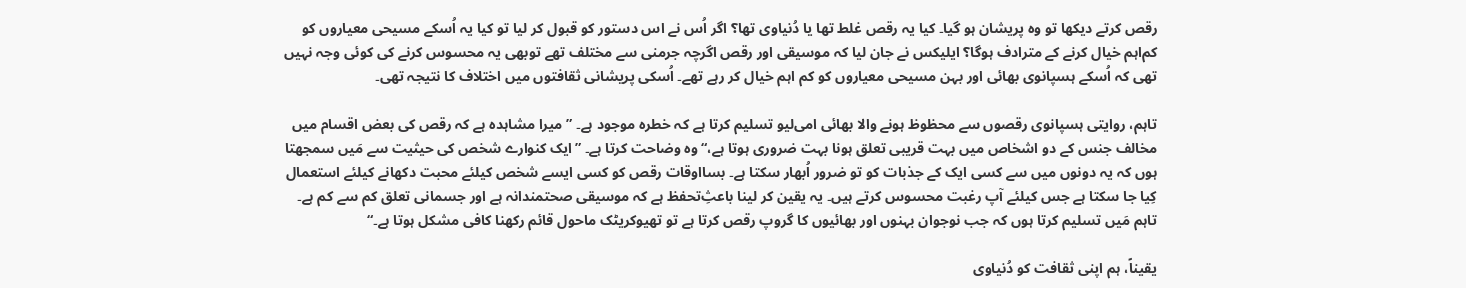رقص کرتے دیکھا تو وہ پریشان ہو گیا۔ کیا یہ رقص غلط تھا یا دُنیاوی تھا؟ اگر اُس نے اس دستور کو قبول کر لیا تو کیا یہ اُسکے مسیحی معیاروں کو کم‌اہم خیال کرنے کے مترادف ہوگا؟ ایلیکس نے جان لیا کہ موسیقی اور رقص اگرچہ جرمنی سے مختلف تھے توبھی یہ محسوس کرنے کی کوئی وجہ نہیں تھی کہ اُسکے ہسپانوی بھائی اور بہن مسیحی معیاروں کو کم اہم خیال کر رہے تھے۔ اُسکی پریشانی ثقافتوں میں اختلاف کا نتیجہ تھی۔

تاہم، روایتی ہسپانوی رقصوں سے محظوظ ہونے والا بھائی امی‌لیو تسلیم کرتا ہے کہ خطرہ موجود ہے۔ ”میرا مشاہدہ ہے کہ رقص کی بعض اقسام میں مخالف جنس کے دو اشخاص میں بہت قریبی تعلق ہونا بہت ضروری ہوتا ہے،“ وہ وضاحت کرتا ہے۔ ”ایک کنوارے شخص کی حیثیت سے مَیں سمجھتا ہوں کہ یہ دونوں میں سے کسی ایک کے جذبات کو تو ضرور اُبھار سکتا ہے۔ بسااوقات رقص کو کسی ایسے شخص کیلئے محبت دکھانے کیلئے استعمال کِیا جا سکتا ہے جس کیلئے آپ رغبت محسوس کرتے ہیں۔ یہ یقین کر لینا باعثِ‌تحفظ ہے کہ موسیقی صحتمندانہ ہے اور جسمانی تعلق کم سے کم ہے۔ تاہم مَیں تسلیم کرتا ہوں کہ جب نوجوان بہنوں اور بھائیوں کا گروپ رقص کرتا ہے تو تھیوکریٹک ماحول قائم رکھنا کافی مشکل ہوتا ہے۔“

یقیناً، ہم اپنی ثقافت کو دُنیاوی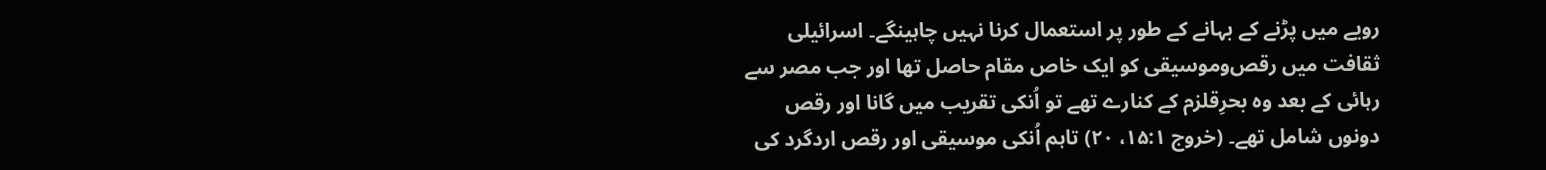رویے میں پڑنے کے بہانے کے طور پر استعمال کرنا نہیں چاہینگے۔ اسرائیلی ثقافت میں رقص‌وموسیقی کو ایک خاص مقام حاصل تھا اور جب مصر سے رہائی کے بعد وہ بحرِقلزم کے کنارے تھے تو اُنکی تقریب میں گانا اور رقص دونوں شامل تھے۔ (خروج ۱۵:۱، ۲۰) تاہم اُنکی موسیقی اور رقص اردگرد کی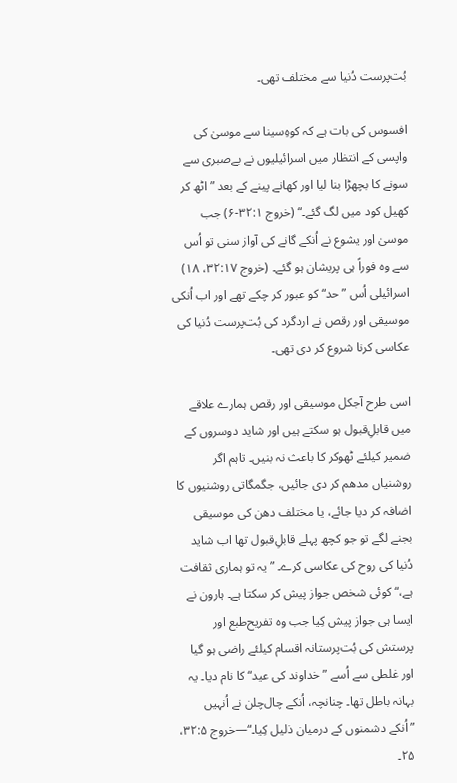بُت‌پرست دُنیا سے مختلف تھی۔

افسوس کی بات ہے کہ کوہِ‌سینا سے موسیٰ کی واپسی کے انتظار میں اسرائیلیوں نے بے‌صبری سے سونے کا بچھڑا بنا لیا اور کھانے پینے کے بعد ”اٹھ کر کھیل کود میں لگ گئے۔“ (خروج ۳۲:۱-۶) جب موسیٰ اور یشوع نے اُنکے گانے کی آواز سنی تو اُس سے وہ فوراً ہی پریشان ہو گئے۔ (خروج ۳۲:۱۷، ۱۸) اسرائیلی اُس ”حد“ کو عبور کر چکے تھے اور اب اُنکی موسیقی اور رقص نے اردگرد کی بُت‌پرست دُنیا کی عکاسی کرنا شروع کر دی تھی۔

اسی طرح آجکل موسیقی اور رقص ہمارے علاقے میں قابلِ‌قبول ہو سکتے ہیں اور شاید دوسروں کے ضمیر کیلئے ٹھوکر کا باعث نہ بنیں۔ تاہم اگر روشنیاں مدھم کر دی جائیں، جگمگاتی روشنیوں کا اضافہ کر دیا جائے، یا مختلف دھن کی موسیقی بجنے لگے تو جو کچھ پہلے قابلِ‌قبول تھا اب شاید دُنیا کی روح کی عکاسی کرے۔ ”یہ تو ہماری ثقافت ہے،“ کوئی شخص جواز پیش کر سکتا ہے۔ ہارون نے ایسا ہی جواز پیش کِیا جب وہ تفریح‌طبع اور پرستش کی بُت‌پرستانہ اقسام کیلئے راضی ہو گیا اور غلطی سے اُسے ”خداوند کی عید“ کا نام دیا۔ یہ بہانہ باطل تھا۔ چنانچہ، اُنکے چال‌چلن نے اُنہیں ”اُنکے دشمنوں کے درمیان ذلیل کِیا۔“—خروج ۳۲:۵، ۲۵۔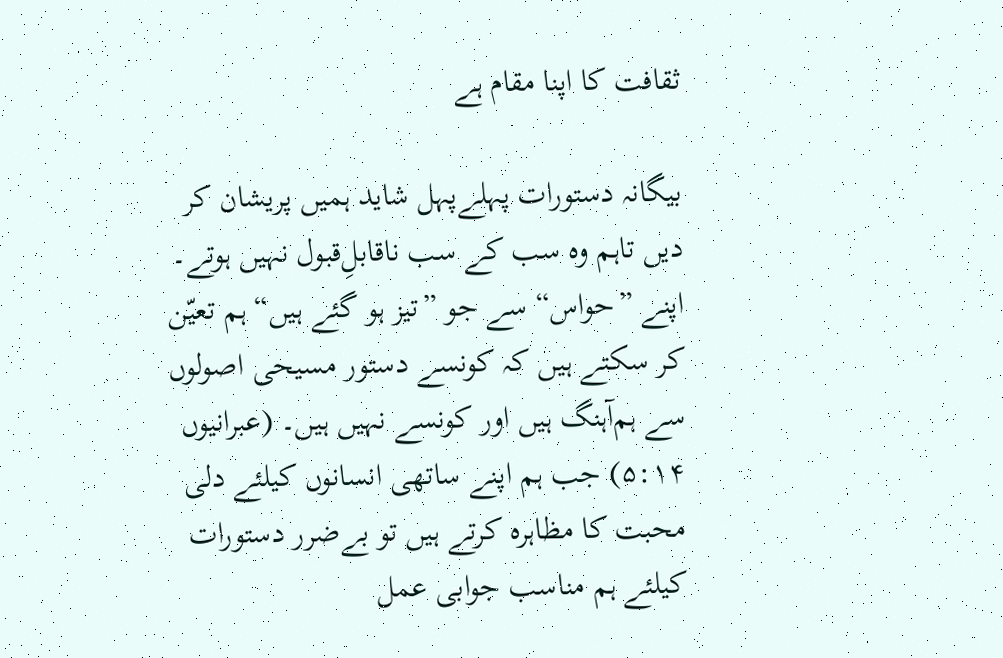ثقافت کا اپنا مقام ہے

بیگانہ دستورات پہلے‌پہل شاید ہمیں پریشان کر دیں تاہم وہ سب کے سب ناقابلِ‌قبول نہیں ہوتے۔ اپنے ”حواس“ سے جو ”تیز ہو گئے ہیں“ ہم تعیّن کر سکتے ہیں کہ کونسے دستور مسیحی اصولوں سے ہم‌آہنگ ہیں اور کونسے نہیں ہیں۔ (عبرانیوں ۵:۱۴) جب ہم اپنے ساتھی انسانوں کیلئے دلی محبت کا مظاہرہ کرتے ہیں تو بے‌ضرر دستورات کیلئے ہم مناسب جوابی عمل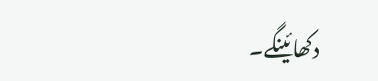دکھائینگے۔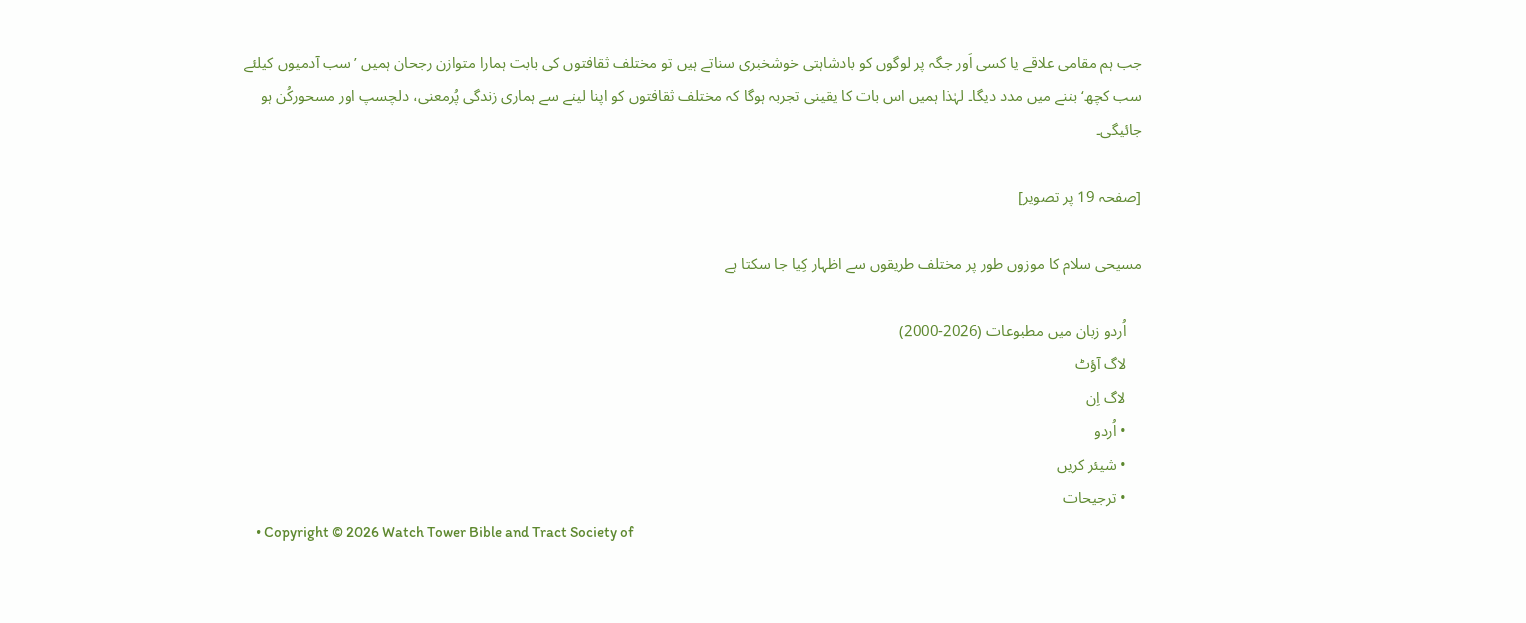جب ہم مقامی علاقے یا کسی اَور جگہ پر لوگوں کو بادشاہتی خوشخبری سناتے ہیں تو مختلف ثقافتوں کی بابت ہمارا متوازن رجحان ہمیں ’سب آدمیوں کیلئے سب کچھ‘ بننے میں مدد دیگا۔ لہٰذا ہمیں اس بات کا یقینی تجربہ ہوگا کہ مختلف ثقافتوں کو اپنا لینے سے ہماری زندگی پُرمعنی، دلچسپ اور مسحورکُن ہو جائیگی۔

[صفحہ 19 پر تصویر]

مسیحی سلام کا موزوں طور پر مختلف طریقوں سے اظہار کِیا جا سکتا ہے

    اُردو زبان میں مطبوعات (2026-2000)
    لاگ آؤٹ
    لاگ اِن
    • اُردو
    • شیئر کریں
    • ترجیحات
    • Copyright © 2026 Watch Tower Bible and Tract Society of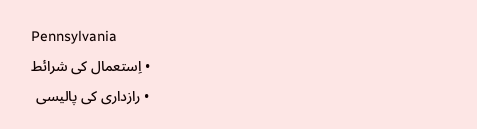Pennsylvania
    • اِستعمال کی شرائط
    • رازداری کی پالیسی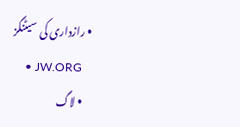• رازداری کی سیٹنگز
    • JW.ORG
    • لاگ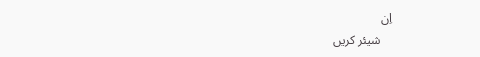اِن
    شیئر کریں